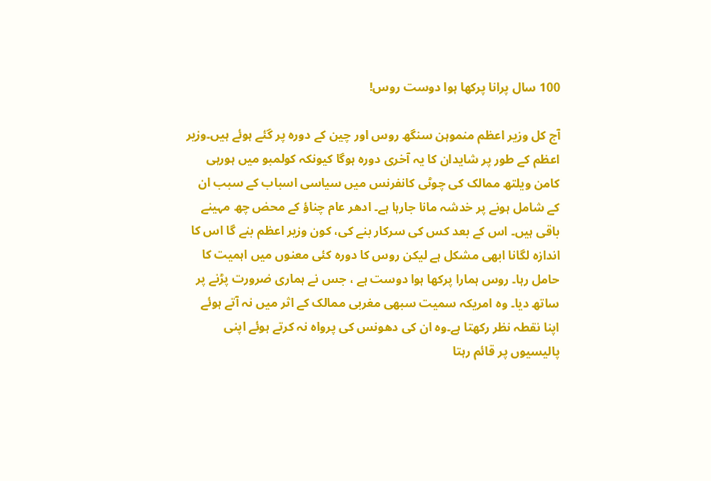100 سال پرانا پرکھا ہوا دوست روس!

آج کل وزیر اعظم منموہن سنگھ روس اور چین کے دورہ پر گئے ہوئے ہیں۔وزیر اعظم کے طور پر شایدان کا یہ آخری دورہ ہوگا کیونکہ کولمبو میں ہورہی کامن ویلتھ ممالک کی چوٹی کانفرنس میں سیاسی اسباب کے سبب ان کے شامل ہونے پر خدشہ مانا جارہا ہے۔ ادھر عام چناؤ کے محض چھ مہینے باقی ہیں۔ اس کے بعد کس کی سرکار بنے کی، کون وزیر اعظم بنے گا اس کا اندازہ لگانا ابھی مشکل ہے لیکن روس کا دورہ کئی معنوں میں اہمیت کا حامل رہا۔ روس ہمارا پرکھا ہوا دوست ہے ، جس نے ہماری ضرورت پڑنے پر ساتھ دیا۔ وہ امریکہ سمیت سبھی مغربی ممالک کے اثر میں نہ آتے ہوئے اپنا نقطہ نظر رکھتا ہے۔وہ ان کی دھونس کی پرواہ نہ کرتے ہوئے اپنی پالیسیوں پر قائم رہتا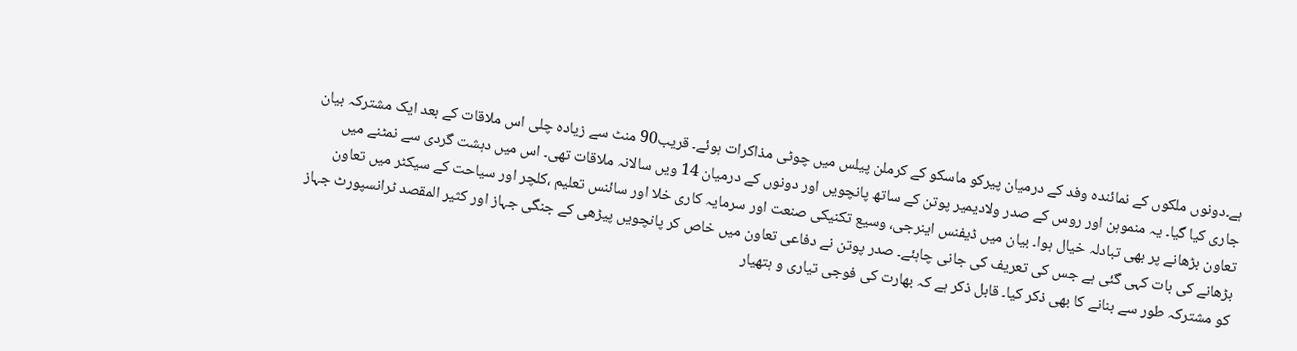ہے۔دونوں ملکوں کے نمائندہ وفد کے درمیان پیرکو ماسکو کے کرملن پیلس میں چوٹی مذاکرات ہوئے۔ قریب90 منٹ سے زیادہ چلی اس ملاقات کے بعد ایک مشترکہ بیان جاری کیا گیا۔ یہ منموہن اور روس کے صدر ولادیمیر پوتن کے ساتھ پانچویں اور دونوں کے درمیان 14 ویں سالانہ ملاقات تھی۔ اس میں دہشت گردی سے نمٹنے میں تعاون بڑھانے پر بھی تبادلہ خیال ہوا۔ بیان میں ڈیفنس اینرجی، وسیع تکنیکی صنعت اور سرمایہ کاری خلا اور سائنس تعلیم ،کلچر اور سیاحت کے سیکٹر میں تعاون بڑھانے کی بات کہی گئی ہے جس کی تعریف کی جانی چاہئے۔ صدر پوتن نے دفاعی تعاون میں خاص کر پانچویں پیڑھی کے جنگی جہاز اور کثیر المقصد ٹرانسپورٹ جہاز کو مشترکہ طور سے بنانے کا بھی ذکر کیا۔ قابل ذکر ہے کہ بھارت کی فوجی تیاری و ہتھیار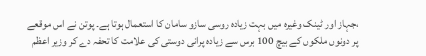،جہاز اور ٹینک وغیرہ میں بہت زیادہ روسی سازو سامان کا استعمال ہوتا ہے۔ پوتن نے اس موقعے پر دونوں ملکوں کے بیچ 100 برس سے زیادہ پرانی دوستی کی علامت کا تحفہ دے کر وزیر اعظم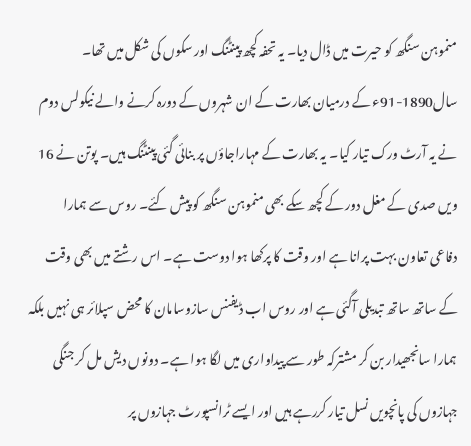منموہن سنگھ کو حیرت میں ڈال دیا۔ یہ تحفہ کچھ پینٹنگ اور سکوں کی شکل میں تھا۔ سال1890-91ء کے درمیان بھارت کے ان شہروں کے دورہ کرنے والے نیکولس دوم نے یہ آرٹ ورک تیار کیا۔ یہ بھارت کے مہاراجاؤں پر بنائی گئی پینٹنگ ہیں۔ پوتن نے 16 ویں صدی کے مغل دور کے کچھ سکے بھی منموہن سنگھ کو پیش کئے۔ روس سے ہمارا دفاعی تعاون بہت پرانا ہے اور وقت کا پرکھا ہوا دوست ہے۔ اس رشتے میں بھی وقت کے ساتھ ساتھ تبدیلی آگئی ہے اور روس اب ڈیفنس سازوسامان کا محض سپلائر ہی نہیں بلکہ ہمارا سانجھیدار بن کر مشترکہ طور سے پیداواری میں لگا ہوا ہے۔ دونوں دیش مل کر جنگی جہازوں کی پانچویں نسل تیار کررہے ہیں اور ایسے ٹرانسپورٹ جہازوں پر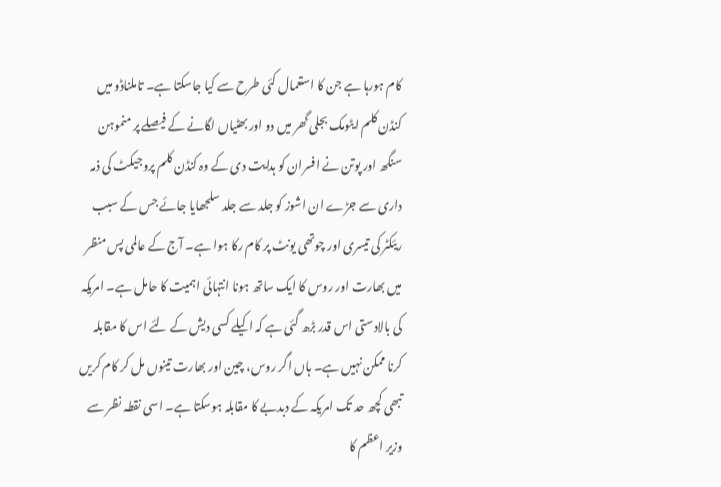کام ہورہا ہے جن کا استعمال کئی طرح سے کیا جاسکتا ہے۔ تاملناڈو میں کنڈن کلم ایٹومک بجلی گھر میں دو اور بھٹیاں لگانے کے فیصلے پر منموہن سنگھ اور پوتن نے افسران کو ہدایت دی کے وہ کنڈن کلم پروجیکٹ کی ذمہ داری سے جڑے ان اشوز کو جلد سے جلد سلجھایا جائے جس کے سبب ریئکٹر کی تیسری اور چوتھی یونٹ پر کام رکا ہوا ہے۔ آج کے عالمی پس منظر میں بھارت اور روس کا ایک ساتھ ہونا انتہائی اہمیت کا حامل ہے۔ امریکہ کی بالادستی اس قدر بڑھ گئی ہے کہ اکیلے کسی دیش کے لئے اس کا مقابلہ کرنا ممکن نہیں ہے۔ ہاں اگر روس، چین اور بھارت تینوں مل کر کام کریں تبھی کچھ حد تک امریکہ کے دبدبے کا مقابلہ ہوسکتا ہے۔ اسی نقطہ نظر سے وزیر اعظم کا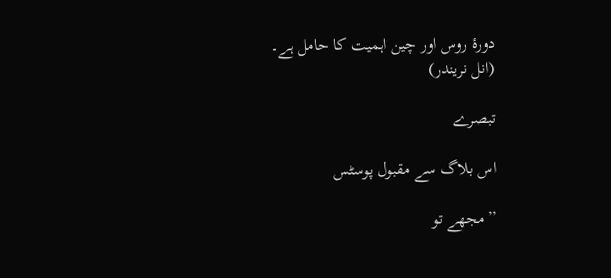دورۂ روس اور چین اہمیت کا حامل ہے۔
(انل نریندر)

تبصرے

اس بلاگ سے مقبول پوسٹس

’’مجھے تو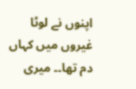اپنوں نے لوٹا غیروں میں کہاں دم تھا۔۔ میری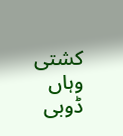کشتی وہاں ڈوبی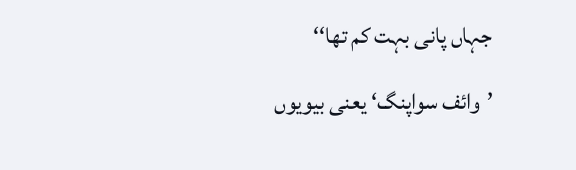جہاں پانی بہت کم تھا‘‘

’وائف سواپنگ‘ یعنی بیویوں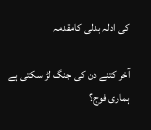کی ادلہ بدلی کامقدمہ

آخر کتنے دن کی جنگ لڑ سکتی ہے ہماری فوج؟